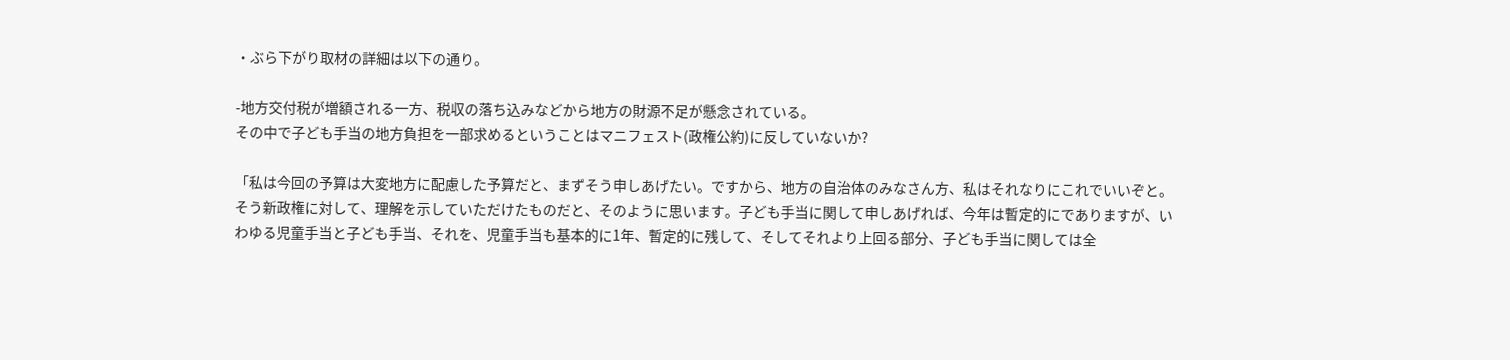・ぶら下がり取材の詳細は以下の通り。

-地方交付税が増額される一方、税収の落ち込みなどから地方の財源不足が懸念されている。
その中で子ども手当の地方負担を一部求めるということはマニフェスト(政権公約)に反していないか?

「私は今回の予算は大変地方に配慮した予算だと、まずそう申しあげたい。ですから、地方の自治体のみなさん方、私はそれなりにこれでいいぞと。そう新政権に対して、理解を示していただけたものだと、そのように思います。子ども手当に関して申しあげれば、今年は暫定的にでありますが、いわゆる児童手当と子ども手当、それを、児童手当も基本的に1年、暫定的に残して、そしてそれより上回る部分、子ども手当に関しては全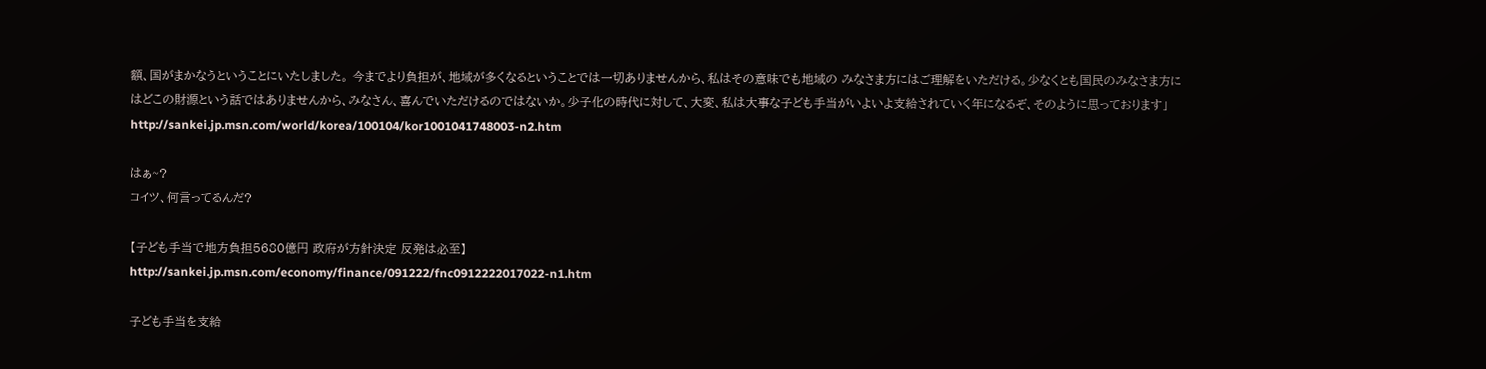額、国がまかなうということにいたしました。 今までより負担が、地域が多くなるということでは一切ありませんから、私はその意味でも地域の みなさま方にはご理解をいただける。少なくとも国民のみなさま方にはどこの財源という話ではありませんから、みなさん、喜んでいただけるのではないか。少子化の時代に対して、大変、私は大事な子ども手当がいよいよ支給されていく年になるぞ、そのように思っております」
http://sankei.jp.msn.com/world/korea/100104/kor1001041748003-n2.htm

はぁ~?
コイツ、何言ってるんだ?

【子ども手当で地方負担5680億円 政府が方針決定 反発は必至】
http://sankei.jp.msn.com/economy/finance/091222/fnc0912222017022-n1.htm

子ども手当を支給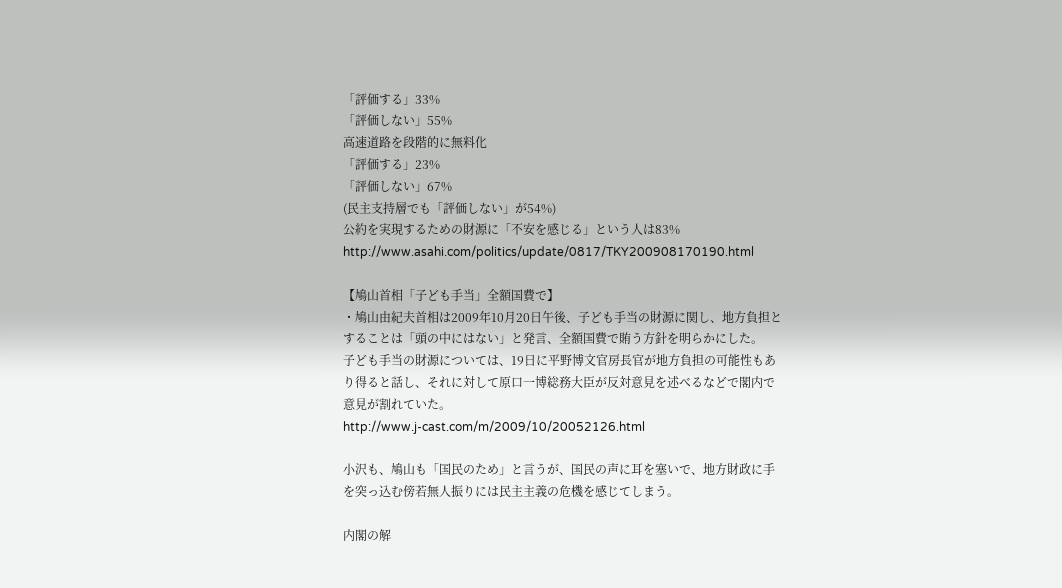「評価する」33%
「評価しない」55%
高速道路を段階的に無料化
「評価する」23%
「評価しない」67%
(民主支持層でも「評価しない」が54%)
公約を実現するための財源に「不安を感じる」という人は83%
http://www.asahi.com/politics/update/0817/TKY200908170190.html

【鳩山首相「子ども手当」全額国費で】
・鳩山由紀夫首相は2009年10月20日午後、子ども手当の財源に関し、地方負担とすることは「頭の中にはない」と発言、全額国費で賄う方針を明らかにした。
子ども手当の財源については、19日に平野博文官房長官が地方負担の可能性もあり得ると話し、それに対して原口一博総務大臣が反対意見を述べるなどで閣内で意見が割れていた。
http://www.j-cast.com/m/2009/10/20052126.html

小沢も、鳩山も「国民のため」と言うが、国民の声に耳を塞いで、地方財政に手を突っ込む傍若無人振りには民主主義の危機を感じてしまう。

内閣の解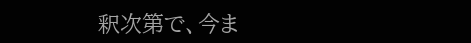釈次第で、今ま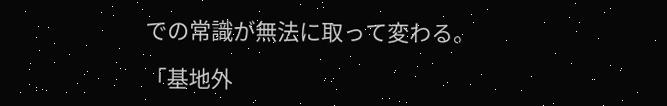での常識が無法に取って変わる。

「基地外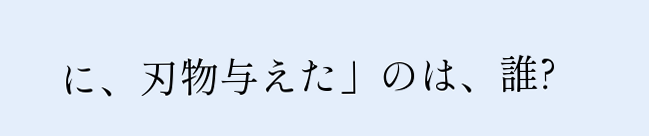に、刃物与えた」のは、誰?